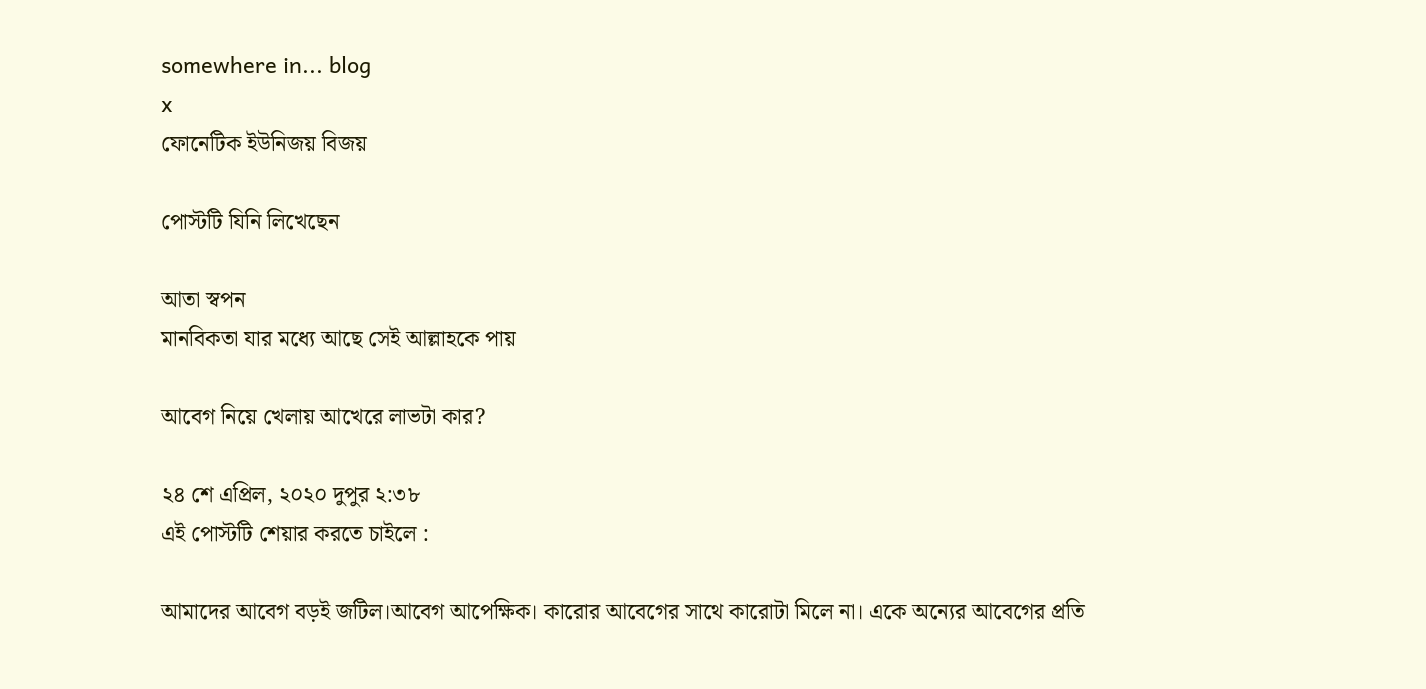somewhere in... blog
x
ফোনেটিক ইউনিজয় বিজয়

পোস্টটি যিনি লিখেছেন

আতা স্বপন
মানবিকতা যার মধ্যে আছে সেই আল্লাহকে পায়

আবেগ নিয়ে খেলায় আখেরে লাভটা কার?

২৪ শে এপ্রিল, ২০২০ দুপুর ২:৩৮
এই পোস্টটি শেয়ার করতে চাইলে :

আমাদের আবেগ বড়ই জটিল।আবেগ আপেক্ষিক। কারোর আবেগের সাথে কারোটা মিলে না। একে অন্যের আবেগের প্রতি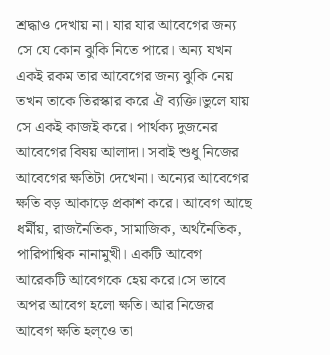শ্রদ্ধাও দেখায় না। যার যার আবেগের জন্য সে যে কোন ঝুকি নিতে পারে। অন্য যখন একই রকম তার আবেগের জন্য ঝুকি নেয় তখন তাকে তিরস্কার করে ঐ ব্যক্তি।ভুলে যায় সে একই কাজই করে। পার্থক্য দুজনের আবেগের বিষয় আলাদা। সবাই শুধু নিজের আবেগের ক্ষতিটা দেখেনা। অন্যের আবেগের ক্ষতি বড় আকাড়ে প্রকাশ করে। আবেগ আছে ধর্মীয়, রাজনৈতিক, সামাজিক, অর্থনৈতিক, পারিপাশ্বিক নানামুখী। একটি আবেগ আরেকটি আবেগকে হেয় করে।সে ভাবে অপর আবেগ হলো ক্ষতি। আর নিজের আবেগ ক্ষতি হল্ওে তা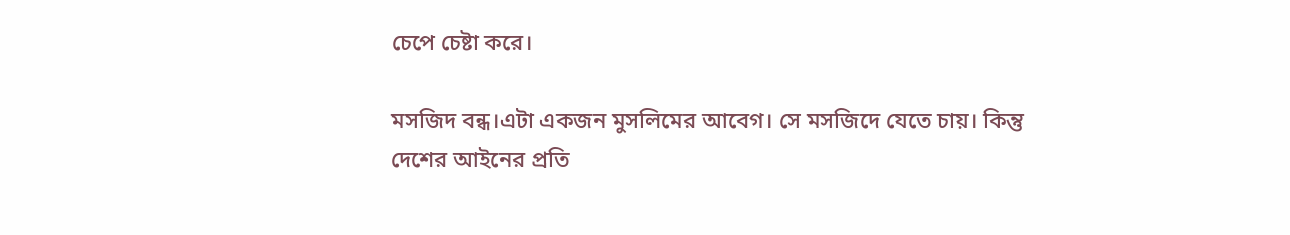চেপে চেষ্টা করে।

মসজিদ বন্ধ।এটা একজন মুসলিমের আবেগ। সে মসজিদে যেতে চায়। কিন্তু দেশের আইনের প্রতি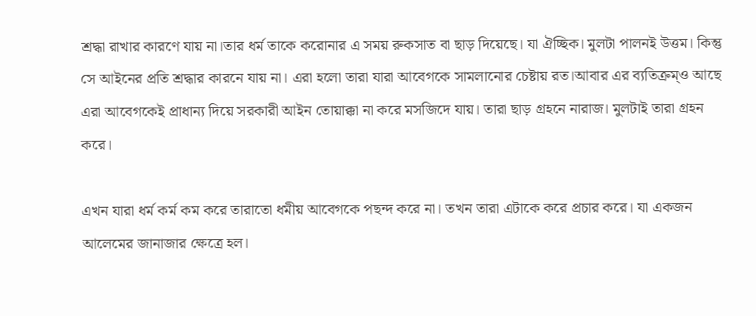শ্রদ্ধা রাখার কারণে যায় না।তার ধর্ম তাকে করোনার এ সময় রুকসাত বা ছাড় দিয়েছে। যা ঐচ্ছিক। মুলটা পালনই উত্তম। কিন্তু সে আইনের প্রতি শ্রদ্ধার কারনে যায় না। এরা হলো তারা যারা আবেগকে সামলানোর চেষ্টায় রত।আবার এর ব্যতিক্রম্ও আছে এরা আবেগকেই প্রাধান্য দিয়ে সরকারী আইন তোয়াক্কা না করে মসজিদে যায়। তারা ছাড় গ্রহনে নারাজ। মুলটাই তারা গ্রহন করে।

এখন যারা ধর্ম কর্ম কম করে তারাতো ধমীয় আবেগকে পছন্দ করে না। তখন তারা এটাকে করে প্রচার করে। যা একজন আলেমের জানাজার ক্ষেত্রে হল।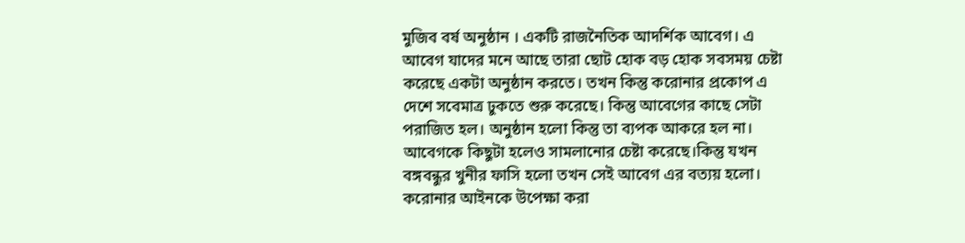মুজিব বর্ষ অনুষ্ঠান । একটি রাজনৈতিক আদর্শিক আবেগ। এ আবেগ যাদের মনে আছে তারা ছোট হোক বড় হোক সবসময় চেষ্টা করেছে একটা অনুষ্ঠান করতে। তখন কিন্তু করোনার প্রকোপ এ দেশে সবেমাত্র ঢুকতে শুরু করেছে। কিন্তু আবেগের কাছে সেটা পরাজিত হল। অনুষ্ঠান হলো কিন্তু তা ব্যপক আকরে হল না। আবেগকে কিছুটা হলেও সামলানোর চেষ্টা করেছে।কিন্তু যখন বঙ্গবন্ধুর খুনীর ফাসি হলো তখন সেই আবেগ এর বত্যয় হলো। করোনার আইনকে উপেক্ষা করা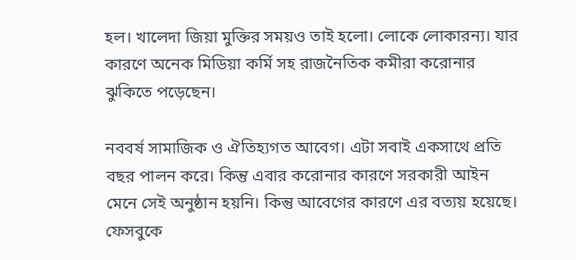হল। খালেদা জিয়া মুক্তির সময়ও তাই হলো। লোকে লোকারন্য। যার কারণে অনেক মিডিয়া কর্মি সহ রাজনৈতিক কমীরা করোনার ঝুকিতে পড়েছেন।

নববর্ষ সামাজিক ও ঐতিহ্যগত আবেগ। এটা সবাই একসাথে প্রতি বছর পালন করে। কিন্তু এবার করোনার কারণে সরকারী আইন মেনে সেই অনুষ্ঠান হয়নি। কিন্তু আবেগের কারণে এর বত্যয় হয়েছে। ফেসবুকে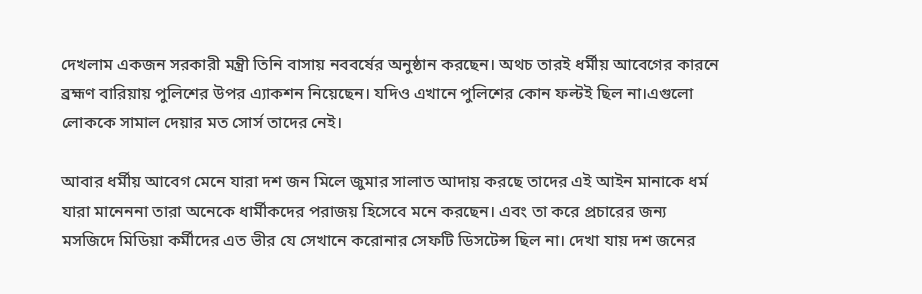দেখলাম একজন সরকারী মন্ত্রী তিনি বাসায় নববর্ষের অনুষ্ঠান করছেন। অথচ তারই ধর্মীয় আবেগের কারনে ব্রহ্মণ বারিয়ায় পুলিশের উপর এ্যাকশন নিয়েছেন। যদিও এখানে পুলিশের কোন ফল্টই ছিল না।এগুলো লোককে সামাল দেয়ার মত সোর্স তাদের নেই।

আবার ধর্মীয় আবেগ মেনে যারা দশ জন মিলে জুমার সালাত আদায় করছে তাদের এই আইন মানাকে ধর্ম যারা মানেননা তারা অনেকে ধার্মীকদের পরাজয় হিসেবে মনে করছেন। এবং তা করে প্রচারের জন্য মসজিদে মিডিয়া কর্মীদের এত ভীর যে সেখানে করোনার সেফটি ডিসটেন্স ছিল না। দেখা যায় দশ জনের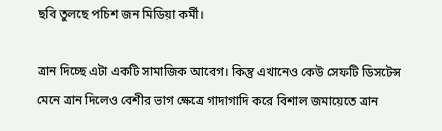ছবি তুলছে পচিশ জন মিডিয়া কর্মী।

ত্রান দিচ্ছে এটা একটি সামাজিক আবেগ। কিন্তু এখানেও কেউ সেফটি ডিসটেন্স মেনে ত্রান দিলেও বেশীর ভাগ ক্ষেত্রে গাদাগাদি করে বিশাল জমায়েতে ত্রান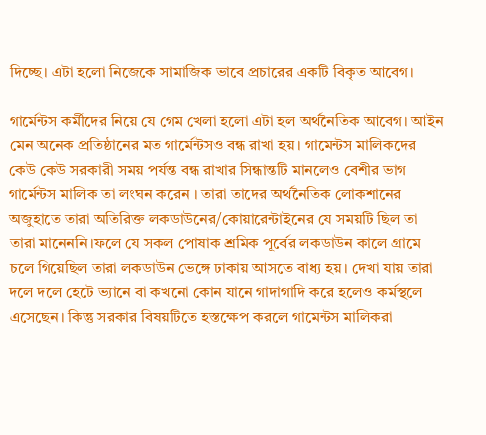দিচ্ছে। এটা হলো নিজেকে সামাজিক ভাবে প্রচারের একটি বিকৃত আবেগ।

গার্মেন্টস কর্মীদের নিয়ে যে গেম খেলা হলো এটা হল অর্থনৈতিক আবেগ। আইন মেন অনেক প্রতিষ্ঠানের মত গার্মেন্টসও বন্ধ রাখা হয়। গামেন্টস মালিকদের কেউ কেউ সরকারী সময় পর্যন্ত বন্ধ রাখার সিন্ধান্তটি মানলেও বেশীর ভাগ গার্মেন্টস মালিক তা লংঘন করেন । তারা তাদের অর্থনৈতিক লোকশানের অজুহাতে তারা অতিরিক্ত লকডাউনের/কোয়ারেন্টাইনের যে সময়টি ছিল তা তারা মানেননি।ফলে যে সকল পোষাক শ্রমিক পূর্বের লকডাউন কালে গ্রামে চলে গিয়েছিল তারা লকডাউন ভেঙ্গে ঢাকায় আসতে বাধ্য হয়। দেখা যায় তারা দলে দলে হেটে ভ্যানে বা কখনো কোন যানে গাদাগাদি করে হলেও কর্মস্থলে এসেছেন। কিন্তু সরকার বিষয়টিতে হস্তক্ষেপ করলে গামেন্টস মালিকরা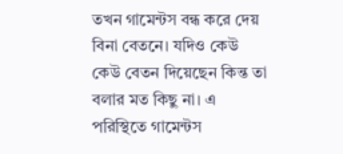তখন গামেন্টস বন্ধ করে দেয় বিনা বেতনে। যদিও কেউ কেউ বেতন দিয়েছেন কিন্ত তা বলার মত কিছু না। এ পরিস্থিতে গামেন্টস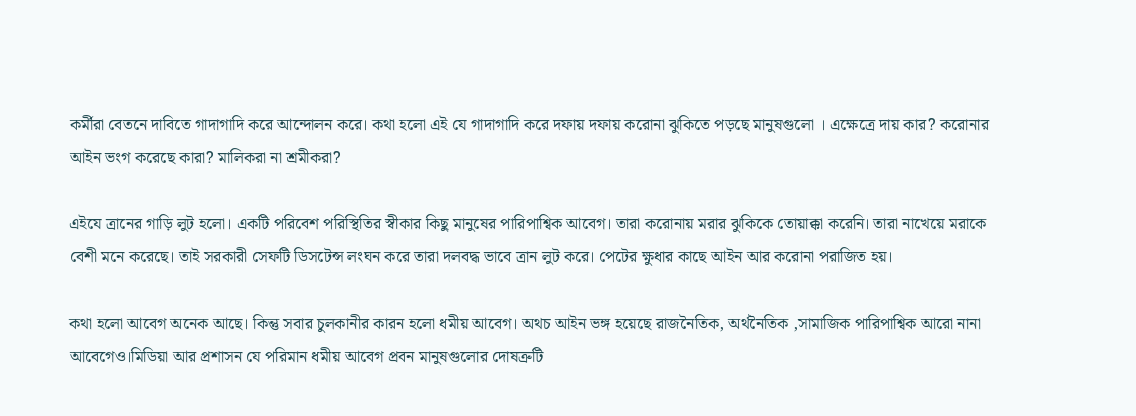কর্মীরা বেতনে দাবিতে গাদাগাদি করে আন্দোলন করে। কথা হলো এই যে গাদাগাদি করে দফায় দফায় করোনা ঝুকিতে পড়ছে মানুষগুলো । এক্ষেত্রে দায় কার? করোনার আইন ভংগ করেছে কারা? মালিকরা না শ্রমীকরা?

এইযে ত্রানের গাড়ি লুট হলো। একটি পরিবেশ পরিস্থিতির স্বীকার কিছু মানুষের পারিপাশ্বিক আবেগ। তারা করোনায় মরার ঝুকিকে তোয়াক্কা করেনি। তারা নাখেয়ে মরাকে বেশী মনে করেছে। তাই সরকারী সেফটি ডিসটেন্স লংঘন করে তারা দলবদ্ধ ভাবে ত্রান লুট করে। পেটের ক্ষুধার কাছে আইন আর করোনা পরাজিত হয়।

কথা হলো আবেগ অনেক আছে। কিন্তু সবার চুলকানীর কারন হলো ধমীয় আবেগ। অথচ আইন ভঙ্গ হয়েছে রাজনৈতিক, অর্থনৈতিক ,সামাজিক পারিপাশ্বিক আরো নানা আবেগেও।মিডিয়া আর প্রশাসন যে পরিমান ধমীয় আবেগ প্রবন মানুষগুলোর দোষত্রুটি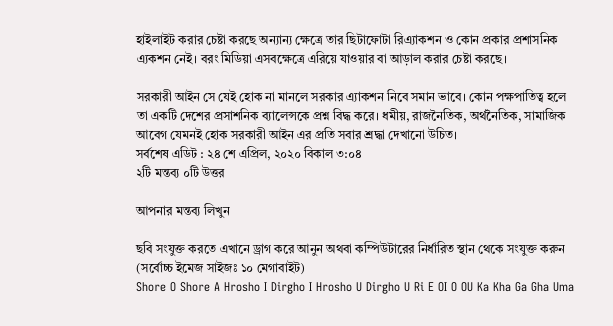হাইলাইট করার চেষ্টা করছে অন্যান্য ক্ষেত্রে তার ছিটাফোটা রিএ্যাকশন ও কোন প্রকার প্রশাসনিক এ্যকশন নেই। বরং মিডিয়া এসবক্ষেত্রে এরিয়ে যাওয়ার বা আড়াল করার চেষ্টা করছে।

সরকারী আইন সে যেই হোক না মানলে সরকার এ্যাকশন নিবে সমান ভাবে। কোন পক্ষপাতিত্ব হলে তা একটি দেশের প্রসাশনিক ব্যালেন্সকে প্রশ্ন বিদ্ধ করে। ধমীয়, রাজনৈতিক, অর্থনৈতিক, সামাজিক আবেগ যেমনই হোক সরকারী আইন এর প্রতি সবার শ্রদ্ধা দেখানো উচিত।
সর্বশেষ এডিট : ২৪ শে এপ্রিল, ২০২০ বিকাল ৩:০৪
২টি মন্তব্য ০টি উত্তর

আপনার মন্তব্য লিখুন

ছবি সংযুক্ত করতে এখানে ড্রাগ করে আনুন অথবা কম্পিউটারের নির্ধারিত স্থান থেকে সংযুক্ত করুন (সর্বোচ্চ ইমেজ সাইজঃ ১০ মেগাবাইট)
Shore O Shore A Hrosho I Dirgho I Hrosho U Dirgho U Ri E OI O OU Ka Kha Ga Gha Uma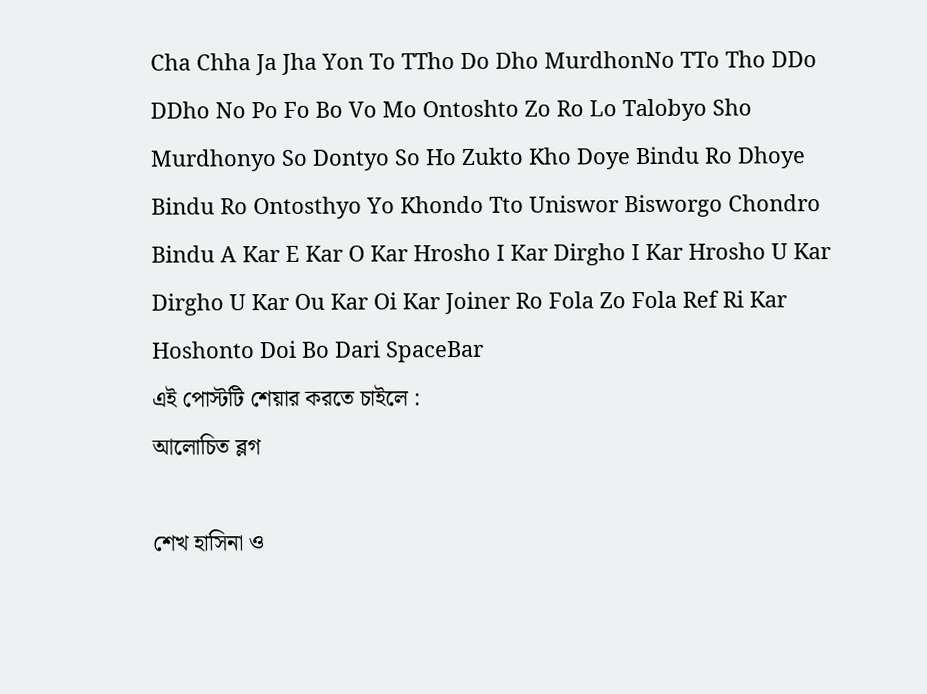Cha Chha Ja Jha Yon To TTho Do Dho MurdhonNo TTo Tho DDo DDho No Po Fo Bo Vo Mo Ontoshto Zo Ro Lo Talobyo Sho Murdhonyo So Dontyo So Ho Zukto Kho Doye Bindu Ro Dhoye Bindu Ro Ontosthyo Yo Khondo Tto Uniswor Bisworgo Chondro Bindu A Kar E Kar O Kar Hrosho I Kar Dirgho I Kar Hrosho U Kar Dirgho U Kar Ou Kar Oi Kar Joiner Ro Fola Zo Fola Ref Ri Kar Hoshonto Doi Bo Dari SpaceBar
এই পোস্টটি শেয়ার করতে চাইলে :
আলোচিত ব্লগ

শেখ হাসিনা ও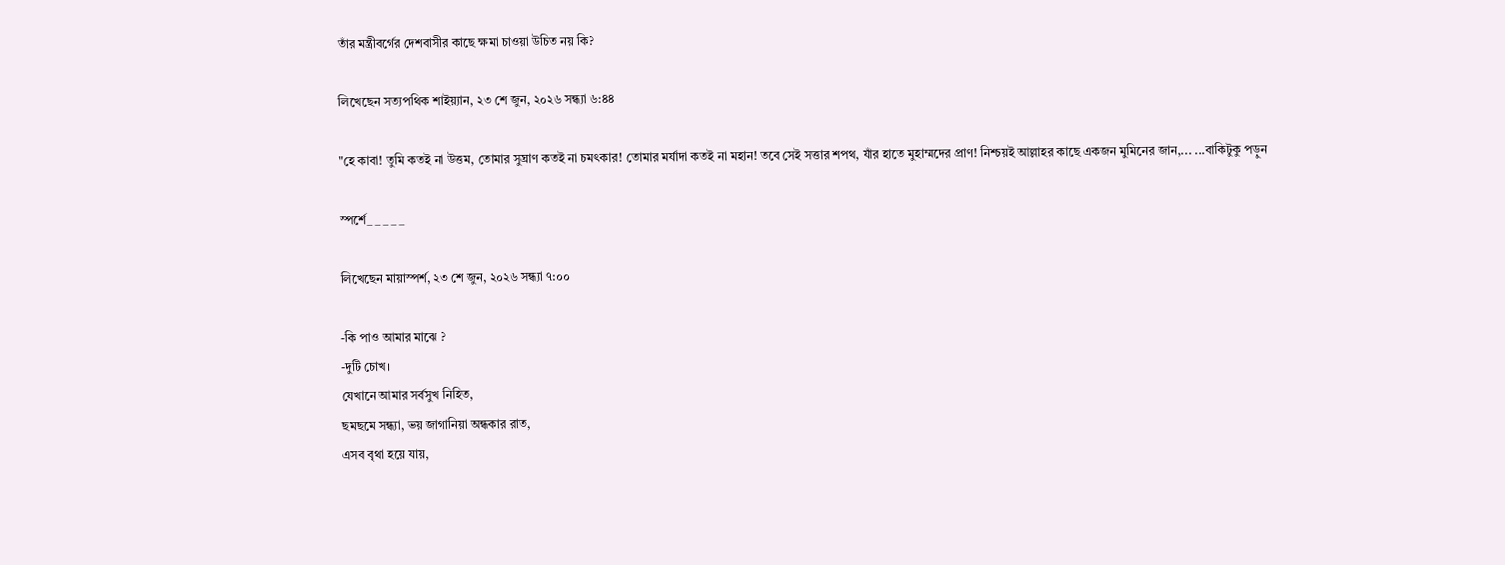তাঁর মন্ত্রীবর্গের দেশবাসীর কাছে ক্ষমা চাওয়া উচিত নয় কি?

লিখেছেন সত্যপথিক শাইয়্যান, ২৩ শে জুন, ২০২৬ সন্ধ্যা ৬:৪৪

"হে কাবা! তুমি কতই না উত্তম, তোমার সুঘ্রাণ কতই না চমৎকার! তোমার মর্যাদা কতই না মহান! তবে সেই সত্তার শপথ, যাঁর হাতে মুহাম্মদের প্রাণ! নিশ্চয়ই আল্লাহর কাছে একজন মুমিনের জান,... ...বাকিটুকু পড়ুন

স্পর্শে_ _ _ _ _

লিখেছেন মায়াস্পর্শ, ২৩ শে জুন, ২০২৬ সন্ধ্যা ৭:০০

-কি পাও আমার মাঝে ?
-দুটি চোখ।
যেখানে আমার সর্বসুখ নিহিত,
ছমছমে সন্ধ্যা, ভয় জাগানিয়া অন্ধকার রাত,
এসব বৃথা হয়ে যায়,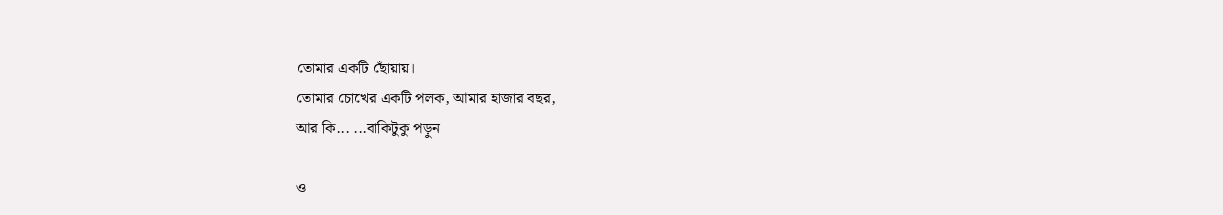তোমার একটি ছোঁয়ায়।
তোমার চোখের একটি পলক, আমার হাজার বছর,
আর কি... ...বাকিটুকু পড়ুন

ও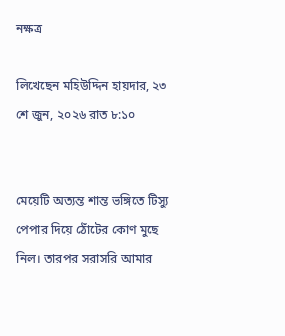নক্ষত্র

লিখেছেন মহিউদ্দিন হায়দার, ২৩ শে জুন, ২০২৬ রাত ৮:১০


মেয়েটি অত্যন্ত শান্ত ভঙ্গিতে টিস্যু পেপার দিয়ে ঠোঁটের কোণ মুছে নিল। তারপর সরাসরি আমার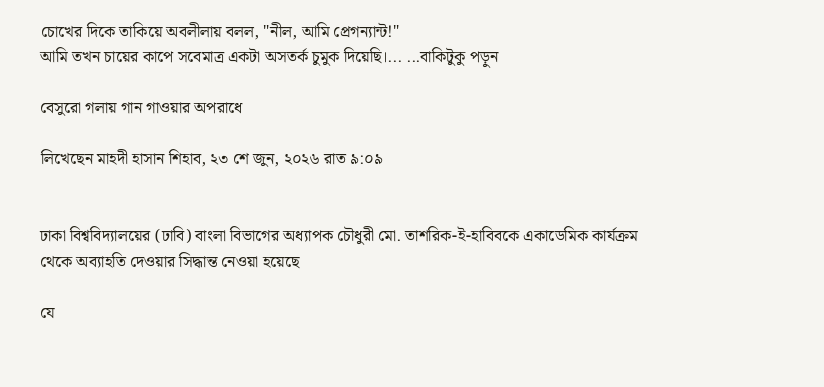চোখের দিকে তাকিয়ে অবলীলায় বলল, "নীল, আমি প্রেগন্যান্ট!"
আমি তখন চায়ের কাপে সবেমাত্র একটা অসতর্ক চুমুক দিয়েছি।... ...বাকিটুকু পড়ুন

বেসুরো গলায় গান গাওয়ার অপরাধে

লিখেছেন মাহদী হাসান শিহাব, ২৩ শে জুন, ২০২৬ রাত ৯:০৯


ঢাকা বিশ্ববিদ্যালয়ের (ঢাবি) বাংলা বিভাগের অধ্যাপক চৌধুরী মো. তাশরিক-ই-হাবিবকে একাডেমিক কার্যক্রম থেকে অব্যাহতি দেওয়ার সিদ্ধান্ত নেওয়া হয়েছে

যে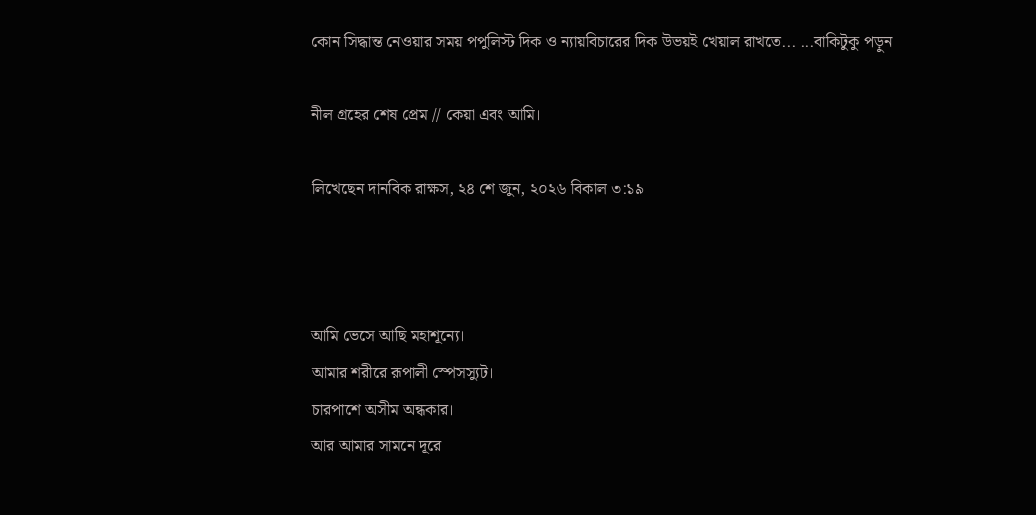কোন সিদ্ধান্ত নেওয়ার সময় পপুলিস্ট দিক ও ন্যায়বিচারের দিক উভয়ই খেয়াল রাখতে... ...বাকিটুকু পড়ুন

নীল গ্রহের শেষ প্রেম // কেয়া এবং আমি।

লিখেছেন দানবিক রাক্ষস, ২৪ শে জুন, ২০২৬ বিকাল ৩:১৯



আমি ভেসে আছি মহাশূন্যে।
আমার শরীরে রূপালী স্পেসস্যুট।
চারপাশে অসীম অন্ধকার।
আর আমার সামনে দূরে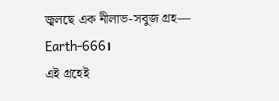জ্বলছে এক নীলাভ-সবুজ গ্রহ—
Earth-666।
এই গ্রহেই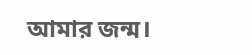আমার জন্ম।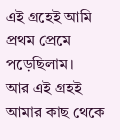এই গ্রহেই আমি প্রথম প্রেমে পড়েছিলাম।
আর এই গ্রহই আমার কাছ থেকে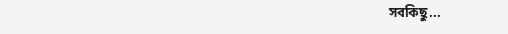সবকিছু...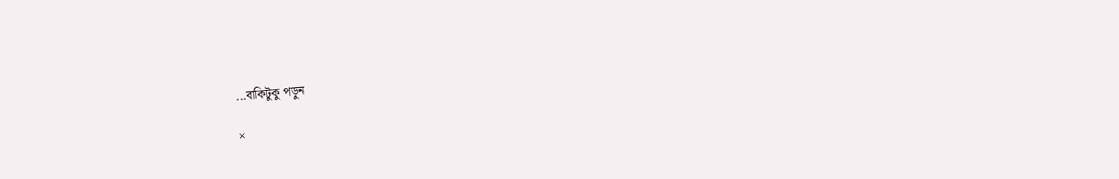...বাকিটুকু পড়ুন

×